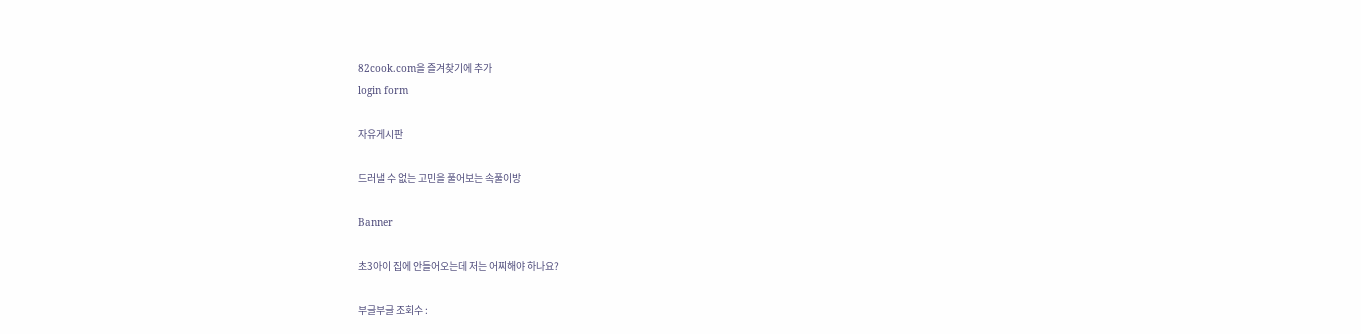82cook.com을 즐겨찾기에 추가
login form

자유게시판

드러낼 수 없는 고민을 풀어보는 속풀이방

Banner

초3아이 집에 안들어오는데 저는 어찌해야 하나요?

부글부글 조회수 :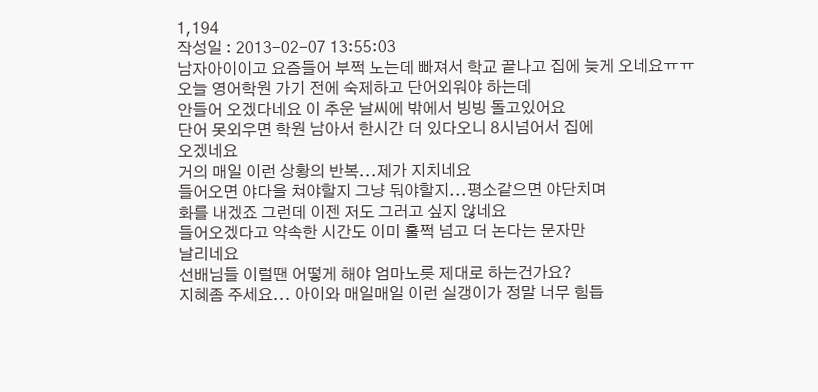1,194
작성일 : 2013-02-07 13:55:03
남자아이이고 요즘들어 부쩍 노는데 빠져서 학교 끝나고 집에 늦게 오네요ㅠㅠ
오늘 영어학원 가기 전에 숙제하고 단어외워야 하는데
안들어 오겠다네요 이 추운 날씨에 밖에서 빙빙 돌고있어요
단어 못외우면 학원 남아서 한시간 더 있다오니 8시넘어서 집에
오겠네요
거의 매일 이런 상황의 반복...제가 지치네요
들어오면 야다을 쳐야할지 그냥 둬야할지...평소같으면 야단치며
화를 내겠죠 그런데 이젠 저도 그러고 싶지 않네요
들어오겠다고 약속한 시간도 이미 훌쩍 넘고 더 논다는 문자만
날리네요
선배님들 이럴땐 어떻게 해야 엄마노릇 제대로 하는건가요?
지혜좀 주세요... 아이와 매일매일 이런 실갱이가 정말 너무 힘듭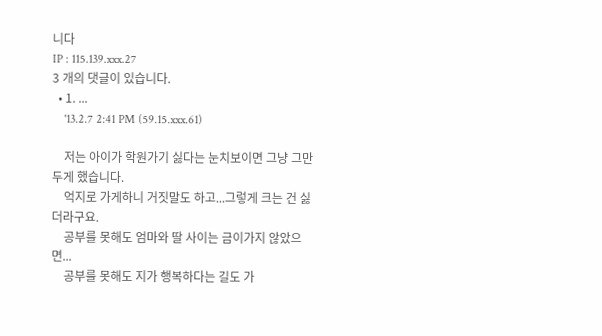니다
IP : 115.139.xxx.27
3 개의 댓글이 있습니다.
  • 1. ...
    '13.2.7 2:41 PM (59.15.xxx.61)

    저는 아이가 학원가기 싫다는 눈치보이면 그냥 그만두게 했습니다.
    억지로 가게하니 거짓말도 하고...그렇게 크는 건 싫더라구요.
    공부를 못해도 엄마와 딸 사이는 금이가지 않았으면...
    공부를 못해도 지가 행복하다는 길도 가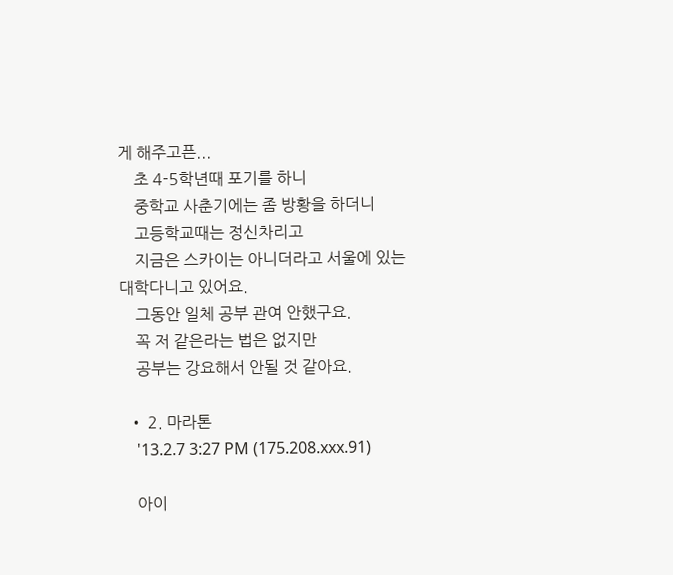게 해주고픈...
    초 4-5학년때 포기를 하니
    중학교 사춘기에는 좀 방황을 하더니
    고등학교때는 정신차리고
    지금은 스카이는 아니더라고 서울에 있는 대학다니고 있어요.
    그동안 일체 공부 관여 안했구요.
    꼭 저 같은라는 법은 없지만
    공부는 강요해서 안될 것 같아요.

  • 2. 마라톤
    '13.2.7 3:27 PM (175.208.xxx.91)

    아이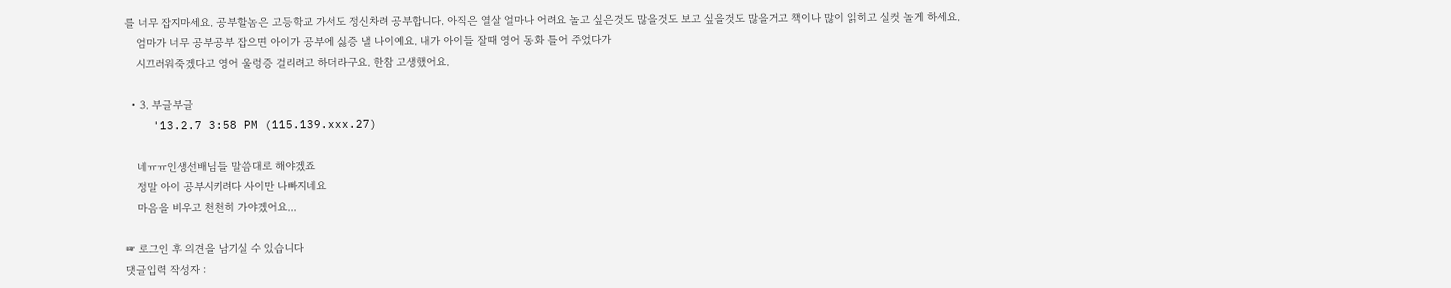를 너무 잡지마세요. 공부할놈은 고등학교 가서도 정신차려 공부합니다. 아직은 열살 얼마나 어려요 놀고 싶은것도 많을것도 보고 싶을것도 많을거고 책이나 많이 읽히고 실컷 놀게 하세요.
    엄마가 너무 공부공부 잡으면 아이가 공부에 싫증 낼 나이예요. 내가 아이들 잘때 영어 동화 틀어 주었다가
    시끄러워죽겠다고 영어 울렁증 걸리려고 하더라구요. 한참 고생했어요.

  • 3. 부글부글
    '13.2.7 3:58 PM (115.139.xxx.27)

    네ㅠㅠ인생선배님들 말씀대로 해야겠죠
    정말 아이 공부시키려다 사이만 나빠지네요
    마음을 비우고 천천히 가야겠어요...

☞ 로그인 후 의견을 남기실 수 있습니다
댓글입력 작성자 :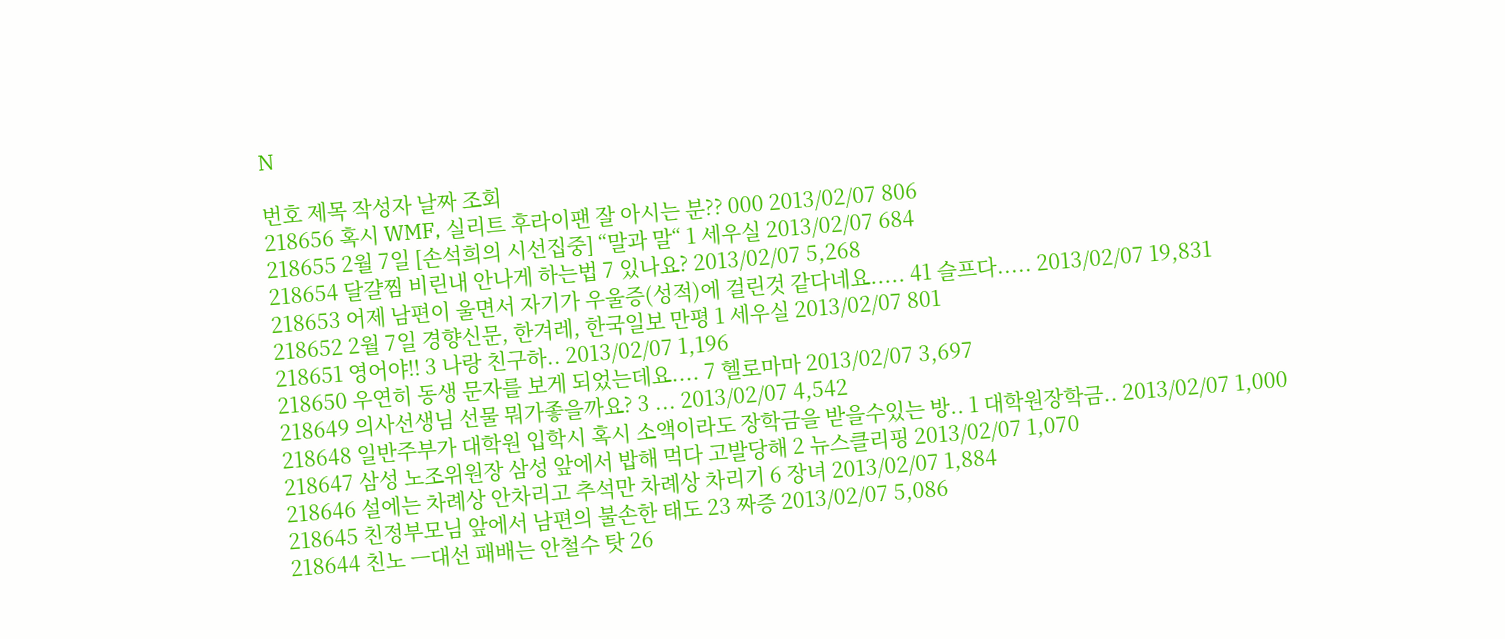N

번호 제목 작성자 날짜 조회
218656 혹시 WMF, 실리트 후라이팬 잘 아시는 분?? 000 2013/02/07 806
218655 2월 7일 [손석희의 시선집중] “말과 말“ 1 세우실 2013/02/07 684
218654 달걀찜 비린내 안나게 하는법 7 있나요? 2013/02/07 5,268
218653 어제 남편이 울면서 자기가 우울증(성적)에 걸린것 같다네요..... 41 슬프다..... 2013/02/07 19,831
218652 2월 7일 경향신문, 한겨레, 한국일보 만평 1 세우실 2013/02/07 801
218651 영어야!! 3 나랑 친구하.. 2013/02/07 1,196
218650 우연히 동생 문자를 보게 되었는데요.... 7 헬로마마 2013/02/07 3,697
218649 의사선생님 선물 뭐가좋을까요? 3 ... 2013/02/07 4,542
218648 일반주부가 대학원 입학시 혹시 소액이라도 장학금을 받을수있는 방.. 1 대학원장학금.. 2013/02/07 1,000
218647 삼성 노조위원장 삼성 앞에서 밥해 먹다 고발당해 2 뉴스클리핑 2013/02/07 1,070
218646 설에는 차례상 안차리고 추석만 차례상 차리기 6 장녀 2013/02/07 1,884
218645 친정부모님 앞에서 남편의 불손한 태도 23 짜증 2013/02/07 5,086
218644 친노 ㅡ대선 패배는 안철수 탓 26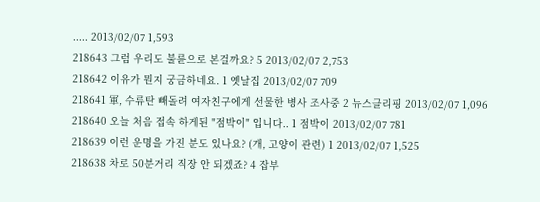..... 2013/02/07 1,593
218643 그럼 우리도 불륜으로 본걸까요? 5 2013/02/07 2,753
218642 이유가 뭔지 궁금하네요. 1 옛날집 2013/02/07 709
218641 軍, 수류탄 빼돌려 여자친구에게 선물한 병사 조사중 2 뉴스클리핑 2013/02/07 1,096
218640 오늘 처음 접속 하게된 "점박이" 입니다.. 1 점박이 2013/02/07 781
218639 이런 운명을 가진 분도 있나요? (개, 고양이 관련) 1 2013/02/07 1,525
218638 차로 50분거리 직장 안 되겠죠? 4 잡부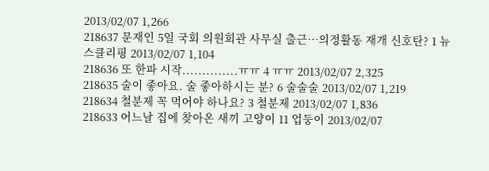2013/02/07 1,266
218637 문재인 5일 국회 의원회관 사무실 출근…의정활동 재개 신호탄? 1 뉴스클리핑 2013/02/07 1,104
218636 또 한파 시작..............ㅠㅠ 4 ㅠㅠ 2013/02/07 2,325
218635 술이 좋아요. 술 좋아하시는 분? 6 술술술 2013/02/07 1,219
218634 철분제 꼭 먹어야 하나요? 3 철분제 2013/02/07 1,836
218633 어느날 집에 찾아온 새끼 고양이 11 업둥이 2013/02/07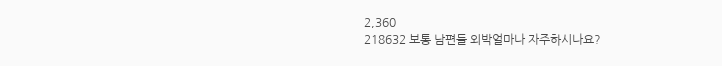2,360
218632 보통 남편들 외박얼마나 자주하시나요?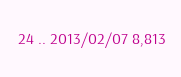24 .. 2013/02/07 8,813